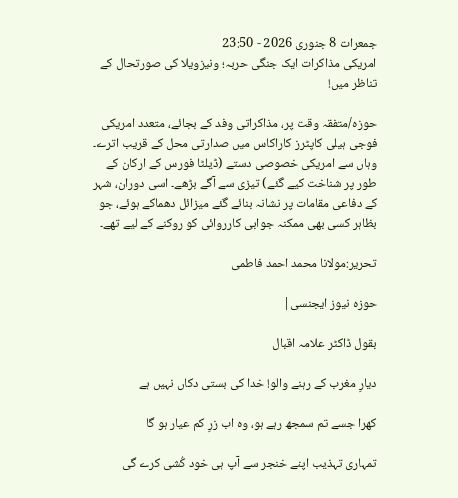جمعرات 8 جنوری 2026 - 23:50
امریکی مذاکرات ایک جنگی حربہ؛ ونیزویلا کی صورتحال کے تناظر میں!

حوزہ/متفقہ وقت پر، مذاکراتی وفد کے بجائے، متعدد امریکی فوجی ہیلی کاپٹرز کاراکاس میں صدارتی محل کے قریب اترے۔ وہاں سے امریکی خصوصی دستے (ڈیلٹا فورس کے ارکان کے طور پر شناخت کیے گئے) تیزی سے آگے بڑھے۔ اسی دوران، شہر کے دفاعی مقامات پر نشانہ بنائے گئے میزائل دھماکے ہوئے، جو بظاہر کسی بھی ممکنہ جوابی کارروائی کو روکنے کے لیے تھے۔

تحریر:مولانا محمد احمد فاطمی

حوزہ نیوز ایجنسی|

بقول ڈاکٹر علامہ اقبال

دیارِ مغرب کے رہنے والو! خدا کی بستی دکاں نہیں ہے

کھرا جسے تم سمجھ رہے ہو، وہ اب زرِ کم عیار ہو گا

تمہاری تہذیب اپنے خنجر سے آپ ہی خود کُشی کرے گی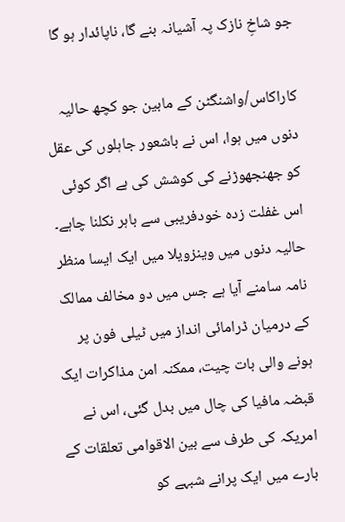جو شاخِ نازک پہ آشیانہ بنے گا، ناپائدار ہو گا

کاراکاس/واشنگٹن کے مابین جو کچھ حالیہ دنوں میں ہوا، اس نے باشعور جاہلوں کی عقل کو جھنجھوڑنے کی کوشش کی ہے اگر کوئی اس غفلت زدہ خودفریبی سے باہر نکلنا چاہے۔ حالیہ دنوں میں وینزویلا میں ایک ایسا منظر نامہ سامنے آیا ہے جس میں دو مخالف ممالک کے درمیان ڈرامائی انداز میں ٹیلی فون پر ہونے والی بات چیت، ممکنہ امن مذاکرات ایک قبضہ مافیا کی چال میں بدل گئی، اس نے امریکہ کی طرف سے بین الاقوامی تعلقات کے بارے میں ایک پرانے شبہے کو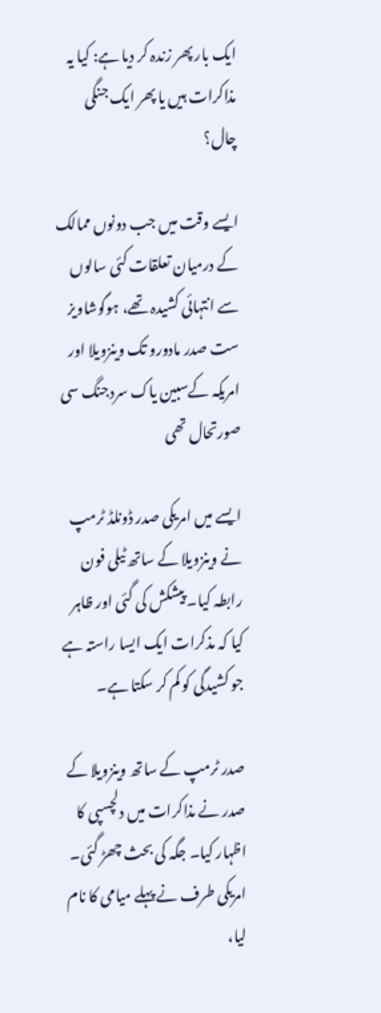ایک بار پھر زندہ کر دیا ہے: کیا یہ مذاکرات ہیں یا پھر ایک جنگی چال؟

ایسے وقت میں جب دونوں ممالک کے درمیان تعلقات کئی سالوں سے انتہائی کشیدہ تھے، ہوگوشاویز ست صدر مادورو تک وینزویلا اور امریکہ کےسبین یاک سردجنگ سی صورتحال تھی

ایسے میں امریکی صدر ڈونلڈ ٹرمپ نے وینزویلا کے ساتھ ٹیلی فون رابطہ کیا۔ پیشکش کی گئی اور ظاہر کیا کہ مذکرات ایک ایسا راستہ ہے جو کشیدگی کو کم کر سکتا ہے۔

صدر ٹرمپ کے ساتھ وینزویلا کے صدر نے مذاکرات میں دلچسپی کا اظہار کیا۔ جگہ کی بحث چھڑ گئی۔ امریکی طرف نے پہلے میامی کا نام لیا،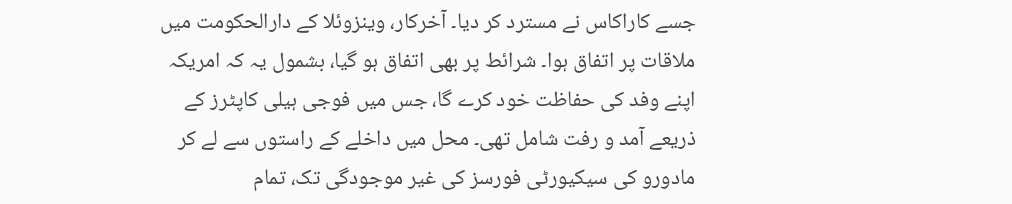جسے کاراکاس نے مسترد کر دیا۔ آخرکار، وینزوئلا کے دارالحکومت میں ملاقات پر اتفاق ہوا۔ شرائط پر بھی اتفاق ہو گیا، بشمول یہ کہ امریکہ اپنے وفد کی حفاظت خود کرے گا، جس میں فوجی ہیلی کاپٹرز کے ذریعے آمد و رفت شامل تھی۔ محل میں داخلے کے راستوں سے لے کر مادورو کی سیکیورٹی فورسز کی غیر موجودگی تک، تمام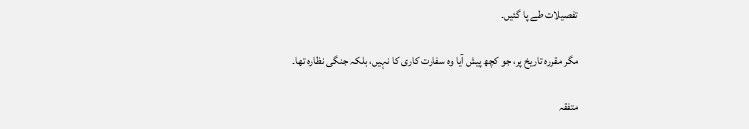تفصیلات طے پا گئیں۔

مگر مقررہ تاریخ پر، جو کچھ پیش آیا وہ سفارت کاری کا نہیں، بلکہ جنگی نظارہ تھا۔

متفقہ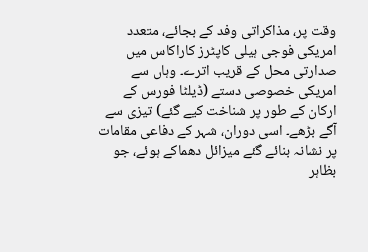وقت پر، مذاکراتی وفد کے بجائے، متعدد امریکی فوجی ہیلی کاپٹرز کاراکاس میں صدارتی محل کے قریب اترے۔ وہاں سے امریکی خصوصی دستے (ڈیلٹا فورس کے ارکان کے طور پر شناخت کیے گئے) تیزی سے آگے بڑھے۔ اسی دوران، شہر کے دفاعی مقامات پر نشانہ بنائے گئے میزائل دھماکے ہوئے، جو بظاہر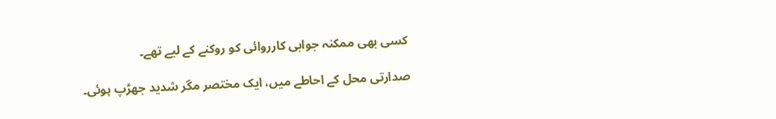کسی بھی ممکنہ جوابی کارروائی کو روکنے کے لیے تھے۔

صدارتی محل کے احاطے میں، ایک مختصر مگر شدید جھڑپ ہوئی۔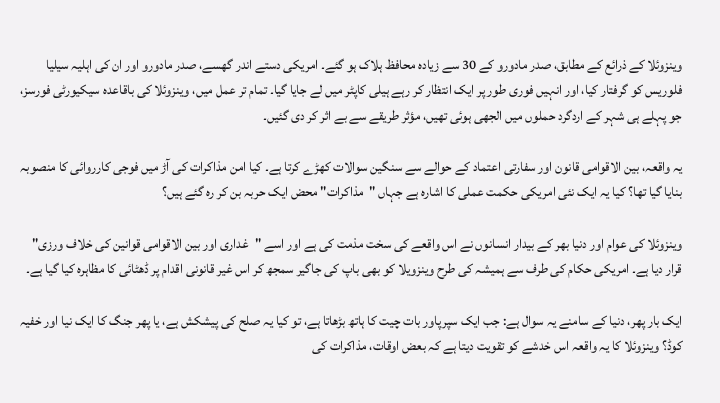وینزوئلا کے ذرائع کے مطابق، صدر مادورو کے 30 سے زیادہ محافظ ہلاک ہو گئے۔ امریکی دستے اندر گھسے، صدر مادورو اور ان کی اہلیہ سیلیا فلوریس کو گرفتار کیا، اور انہیں فوری طور پر ایک انتظار کر رہے ہیلی کاپٹر میں لے جایا گیا۔ تمام تر عمل میں، وینزوئلا کی باقاعدہ سیکیورٹی فورسز، جو پہلے ہی شہر کے اردگرد حملوں میں الجھی ہوئی تھیں، مؤثر طریقے سے بے اثر کر دی گئیں۔

یہ واقعہ، بین الاقوامی قانون اور سفارتی اعتماد کے حوالے سے سنگین سوالات کھڑے کرتا ہے۔ کیا امن مذاکرات کی آڑ میں فوجی کارروائی کا منصوبہ بنایا گیا تھا؟ کیا یہ ایک نئی امریکی حکمت عملی کا اشارہ ہے جہاں "مذاکرات" محض ایک حربہ بن کر رہ گئے ہیں؟

وینزوئلا کی عوام اور دنیا بھر کے بیدار انسانوں نے اس واقعے کی سخت مذمت کی ہے اور اسے "غداری اور بین الاقوامی قوانین کی خلاف ورزی" قرار دیا ہے۔ امریکی حکام کی طرف سے ہمیشہ کی طرح وینزویلا کو بھی باپ کی جاگیر سمجھ کر اس غیر قانونی اقدام پر ڈھٹائی کا مظاہرہ کیا گیا ہے۔

ایک بار پھر، دنیا کے سامنے یہ سوال ہے: جب ایک سپرپاور بات چیت کا ہاتھ بڑھاتا ہے، تو کیا یہ صلح کی پیشکش ہے، یا پھر جنگ کا ایک نیا اور خفیہ کوڈ؟ وینزوئلا کا یہ واقعہ اس خدشے کو تقویت دیتا ہے کہ بعض اوقات، مذاکرات کی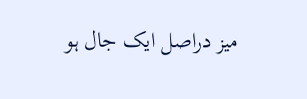میز دراصل ایک جال ہو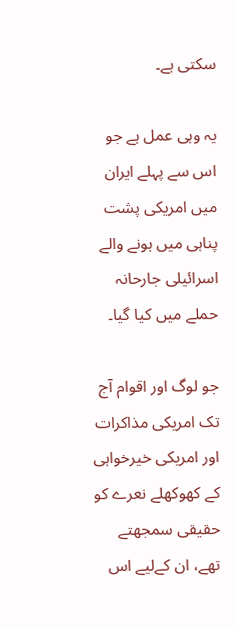سکتی ہے۔

یہ وہی عمل ہے جو اس سے پہلے ایران میں امریکی پشت پناہی میں ہونے والے اسرائیلی جارحانہ حملے میں کیا گیا۔

جو لوگ اور اقوام آج تک امریکی مذاکرات اور امریکی خیرخواہی کے کھوکھلے نعرے کو حقیقی سمجھتے تھے، ان کےلیے اس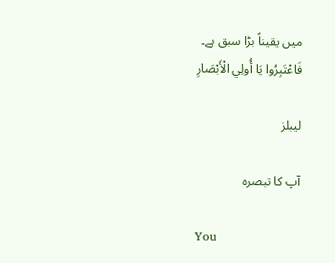میں یقیناً بڑا سبق ہے۔ فَاعْتَبِرُوا يَا أُولِي الْأَبْصَارِ

لیبلز

آپ کا تبصرہ

You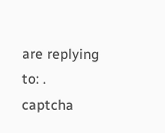are replying to: .
captcha